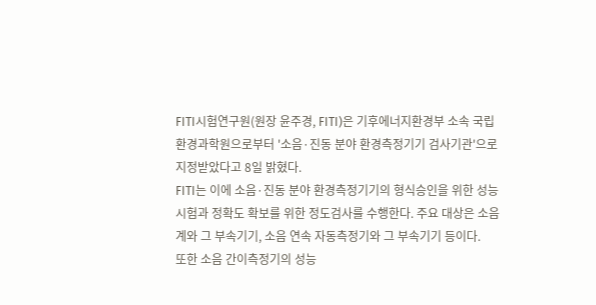FITI시험연구원(원장 윤주경, FITI)은 기후에너지환경부 소속 국립환경과학원으로부터 '소음·진동 분야 환경측정기기 검사기관'으로 지정받았다고 8일 밝혔다.
FITI는 이에 소음·진동 분야 환경측정기기의 형식승인을 위한 성능시험과 정확도 확보를 위한 정도검사를 수행한다. 주요 대상은 소음계와 그 부속기기, 소음 연속 자동측정기와 그 부속기기 등이다.
또한 소음 간이측정기의 성능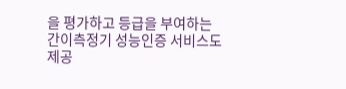을 평가하고 등급을 부여하는 간이측정기 성능인증 서비스도 제공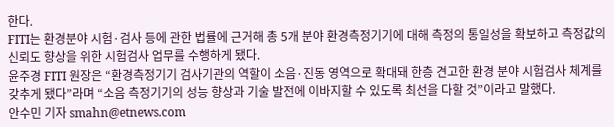한다.
FITI는 환경분야 시험·검사 등에 관한 법률에 근거해 총 5개 분야 환경측정기기에 대해 측정의 통일성을 확보하고 측정값의 신뢰도 향상을 위한 시험검사 업무를 수행하게 됐다.
윤주경 FITI 원장은 “환경측정기기 검사기관의 역할이 소음·진동 영역으로 확대돼 한층 견고한 환경 분야 시험검사 체계를 갖추게 됐다”라며 “소음 측정기기의 성능 향상과 기술 발전에 이바지할 수 있도록 최선을 다할 것”이라고 말했다.
안수민 기자 smahn@etnews.com